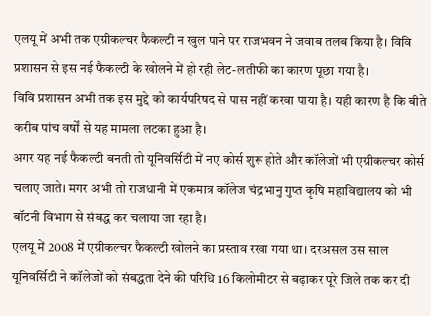एलयू में अभी तक एग्रीकल्चर फैकल्टी न खुल पाने पर राजभवन ने जवाब तलब किया है। विवि प्रशासन से इस नई फैकल्टी के खोलने में हो रही लेट-लतीफी का कारण पूछा गया है।
विवि प्रशासन अभी तक इस मुद्दे को कार्यपरिषद से पास नहीं करवा पाया है। यही कारण है कि बीते करीब पांच वर्षों से यह मामला लटका हुआ है।
अगर यह नई फैकल्टी बनती तो यूनिवर्सिटी में नए कोर्स शुरू होते और कॉलेजों भी एग्रीकल्चर कोर्स चलाए जाते। मगर अभी तो राजधानी में एकमात्र कॉलेज चंद्रभानु गुप्त कृषि महाविद्यालय को भी बॉटनी विभाग से संबद्ध कर चलाया जा रहा है।
एलयू में 2008 में एग्रीकल्चर फैकल्टी खोलने का प्रस्ताव रखा गया था। दरअसल उस साल यूनिवर्सिटी ने कॉलेजों को संबद्धता देने की परिधि 16 किलोमीटर से बढ़ाकर पूरे जिले तक कर दी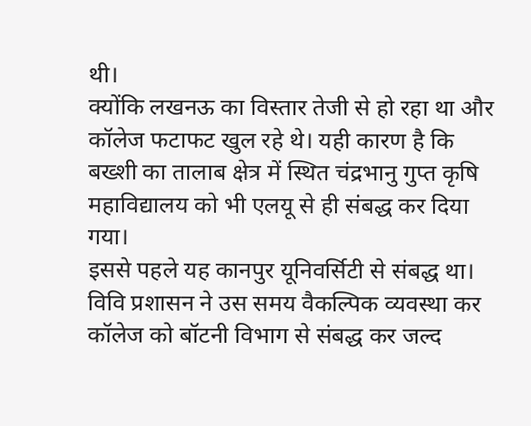थी।
क्योंकि लखनऊ का विस्तार तेजी से हो रहा था और कॉलेज फटाफट खुल रहे थे। यही कारण है कि बख्शी का तालाब क्षेत्र में स्थित चंद्रभानु गुप्त कृषि महाविद्यालय को भी एलयू से ही संबद्ध कर दिया गया।
इससे पहले यह कानपुर यूनिवर्सिटी से संबद्ध था। विवि प्रशासन ने उस समय वैकल्पिक व्यवस्था कर कॉलेज को बॉटनी विभाग से संबद्ध कर जल्द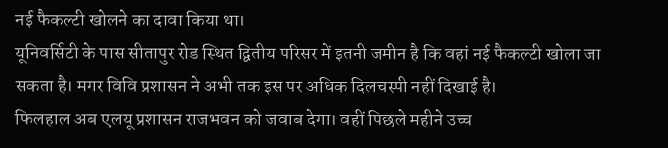नई फैकल्टी खोलने का दावा किया था।
यूनिवर्सिटी के पास सीतापुर रोड स्थित द्वितीय परिसर में इतनी जमीन है कि वहां नई फैकल्टी खोला जा सकता है। मगर विवि प्रशासन ने अभी तक इस पर अधिक दिलचस्पी नहीं दिखाई है।
फिलहाल अब एलयू प्रशासन राजभवन को जवाब देगा। वहीं पिछले महीने उच्च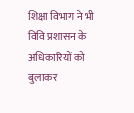शिक्षा विभाग ने भी विवि प्रशासन के अधिकारियों को बुलाकर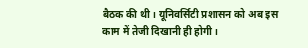बैठक की थी। यूनिवर्सिटी प्रशासन को अब इस काम में तेजी दिखानी ही होगी।